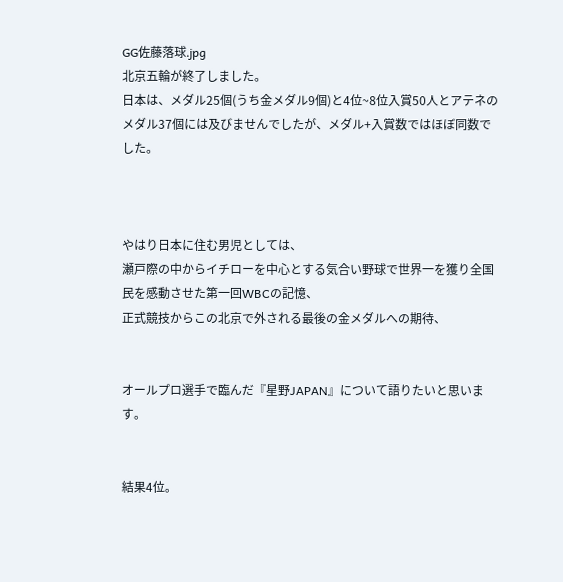GG佐藤落球.jpg
北京五輪が終了しました。
日本は、メダル25個(うち金メダル9個)と4位~8位入賞50人とアテネのメダル37個には及びませんでしたが、メダル+入賞数ではほぼ同数でした。



やはり日本に住む男児としては、
瀬戸際の中からイチローを中心とする気合い野球で世界一を獲り全国民を感動させた第一回WBCの記憶、
正式競技からこの北京で外される最後の金メダルへの期待、


オールプロ選手で臨んだ『星野JAPAN』について語りたいと思います。


結果4位。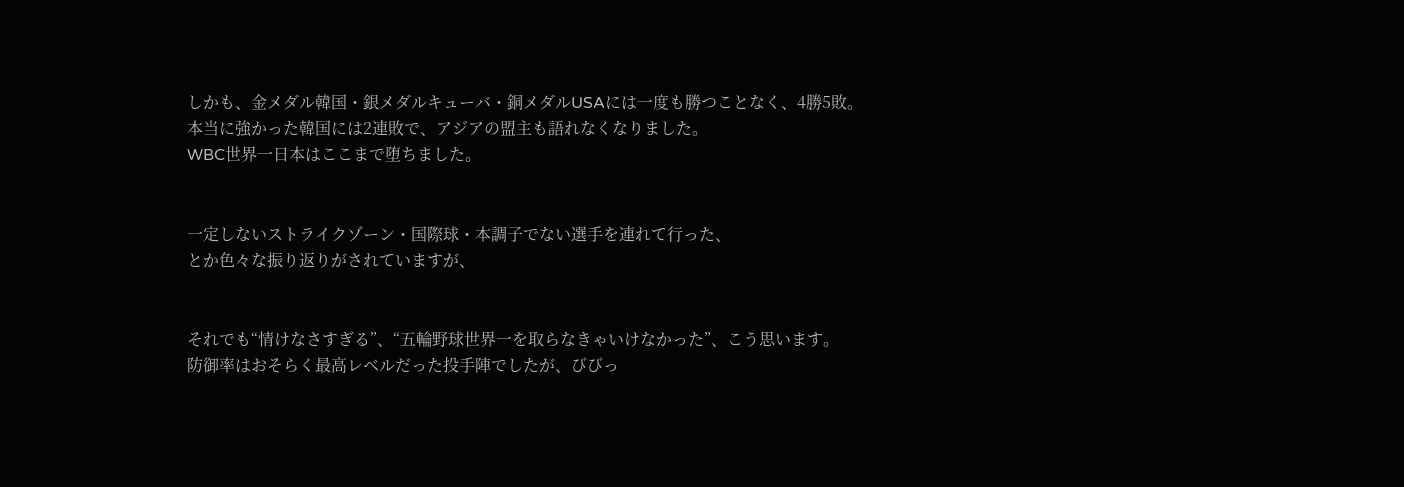しかも、金メダル韓国・銀メダルキューバ・銅メダルUSAには一度も勝つことなく、4勝5敗。
本当に強かった韓国には2連敗で、アジアの盟主も語れなくなりました。
WBC世界一日本はここまで堕ちました。


一定しないストライクゾーン・国際球・本調子でない選手を連れて行った、
とか色々な振り返りがされていますが、


それでも“情けなさすぎる”、“五輪野球世界一を取らなきゃいけなかった”、こう思います。
防御率はおそらく最高レベルだった投手陣でしたが、びびっ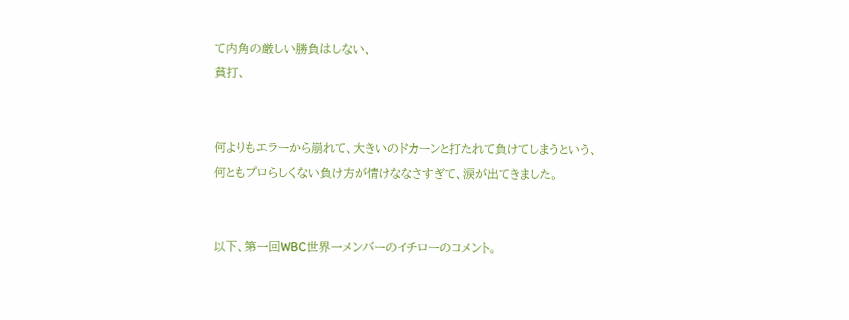て内角の厳しい勝負はしない、
貧打、


何よりもエラーから崩れて、大きいのドカーンと打たれて負けてしまうという、
何ともプロらしくない負け方が情けななさすぎて、涙が出てきました。


以下、第一回WBC世界一メンバーのイチローのコメント。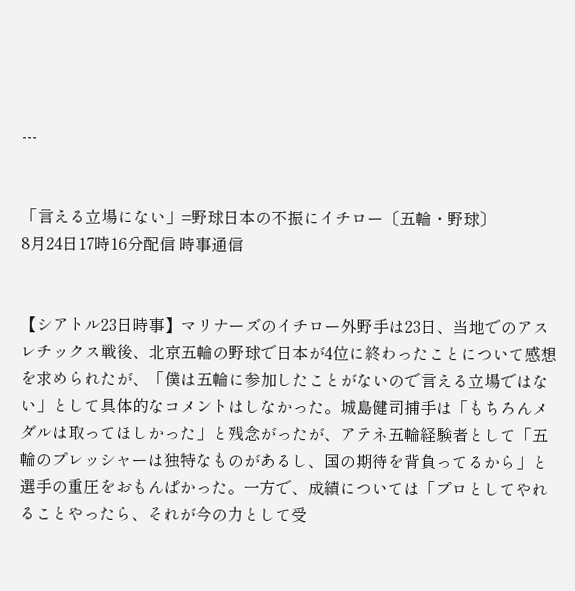---


「言える立場にない」=野球日本の不振にイチロー〔五輪・野球〕
8月24日17時16分配信 時事通信


【シアトル23日時事】マリナーズのイチロー外野手は23日、当地でのアスレチックス戦後、北京五輪の野球で日本が4位に終わったことについて感想を求められたが、「僕は五輪に参加したことがないので言える立場ではない」として具体的なコメントはしなかった。城島健司捕手は「もちろんメダルは取ってほしかった」と残念がったが、アテネ五輪経験者として「五輪のプレッシャーは独特なものがあるし、国の期待を背負ってるから」と選手の重圧をおもんぱかった。一方で、成績については「プロとしてやれることやったら、それが今の力として受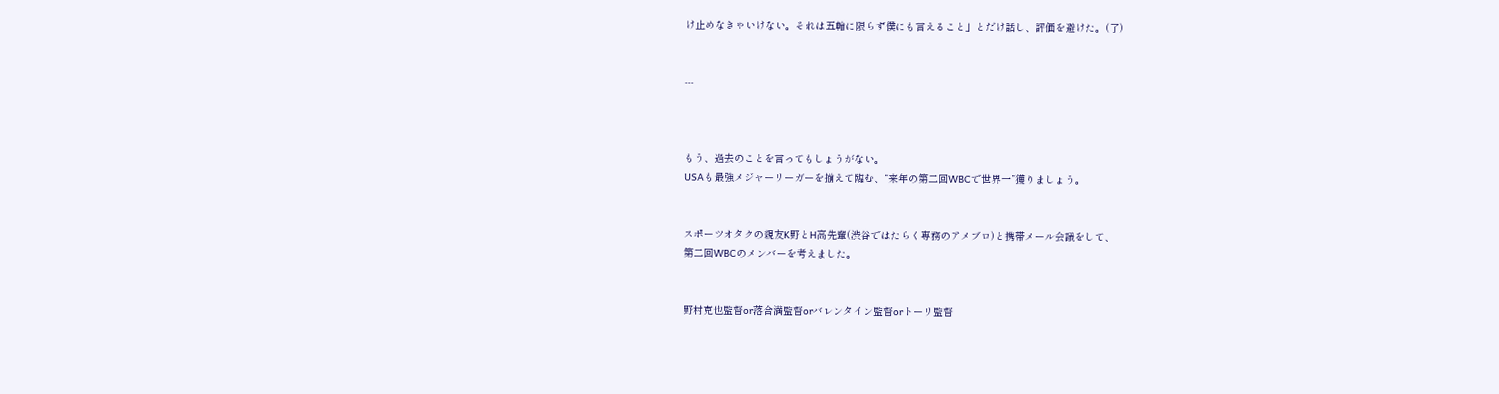け止めなきゃいけない。それは五輪に限らず僕にも言えること」とだけ話し、評価を避けた。(了)


---



もう、過去のことを言ってもしょうがない。
USAも最強メジャーリーガーを揃えて臨む、“来年の第二回WBCで世界一”獲りましょう。


スポーツオタクの親友K野とH高先輩(渋谷ではたらく専務のアメブロ)と携帯メール会議をして、
第二回WBCのメンバーを考えました。


野村克也監督or落合満監督orバレンタイン監督orトーリ監督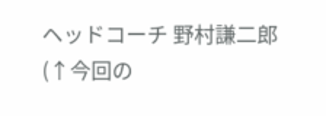ヘッドコーチ 野村謙二郎
(↑今回の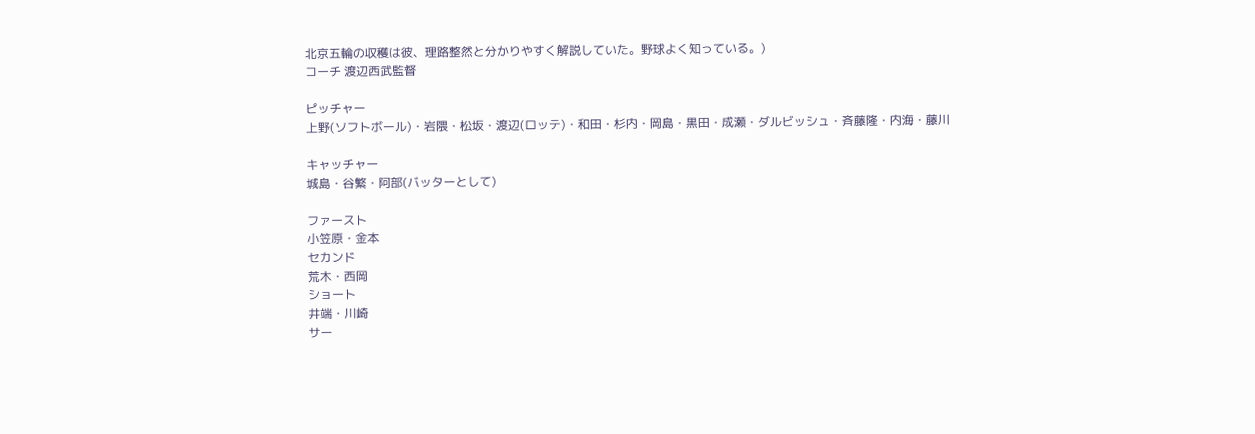北京五輪の収穫は彼、理路整然と分かりやすく解説していた。野球よく知っている。)
コーチ 渡辺西武監督

ピッチャー
上野(ソフトボール)・岩隈・松坂・渡辺(ロッテ)・和田・杉内・岡島・黒田・成瀬・ダルビッシュ・斉藤隆・内海・藤川

キャッチャー
城島・谷繁・阿部(バッターとして)

ファースト
小笠原・金本
セカンド
荒木・西岡
ショート
井端・川崎
サー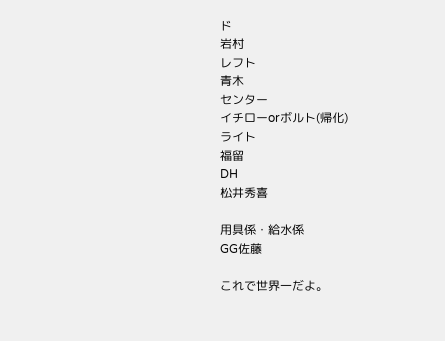ド
岩村
レフト
青木
センター
イチローorボルト(帰化)
ライト
福留
DH
松井秀喜

用具係・給水係
GG佐藤

これで世界一だよ。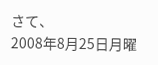さて、
2008年8月25日月曜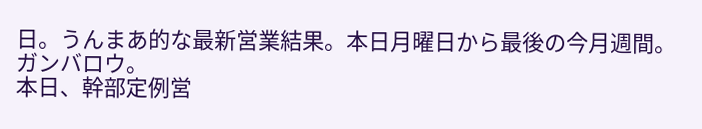日。うんまあ的な最新営業結果。本日月曜日から最後の今月週間。ガンバロウ。
本日、幹部定例営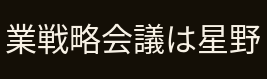業戦略会議は星野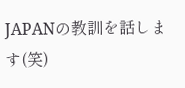JAPANの教訓を話します(笑)